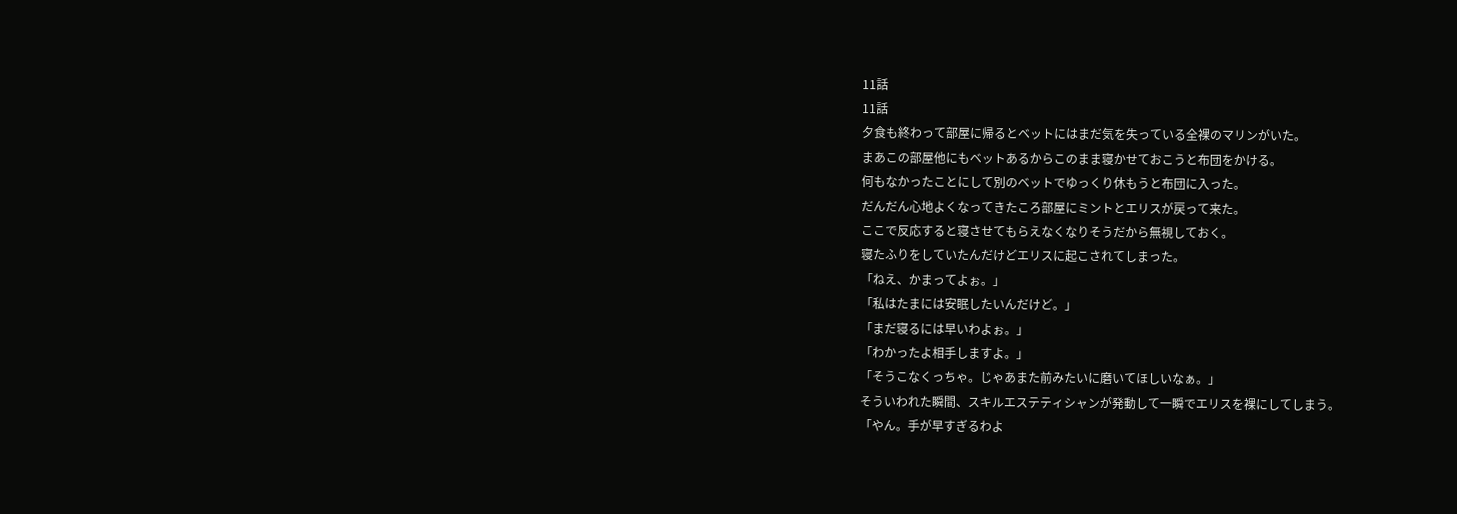11話
11話
夕食も終わって部屋に帰るとベットにはまだ気を失っている全裸のマリンがいた。
まあこの部屋他にもベットあるからこのまま寝かせておこうと布団をかける。
何もなかったことにして別のベットでゆっくり休もうと布団に入った。
だんだん心地よくなってきたころ部屋にミントとエリスが戻って来た。
ここで反応すると寝させてもらえなくなりそうだから無視しておく。
寝たふりをしていたんだけどエリスに起こされてしまった。
「ねえ、かまってよぉ。」
「私はたまには安眠したいんだけど。」
「まだ寝るには早いわよぉ。」
「わかったよ相手しますよ。」
「そうこなくっちゃ。じゃあまた前みたいに磨いてほしいなぁ。」
そういわれた瞬間、スキルエステティシャンが発動して一瞬でエリスを裸にしてしまう。
「やん。手が早すぎるわよ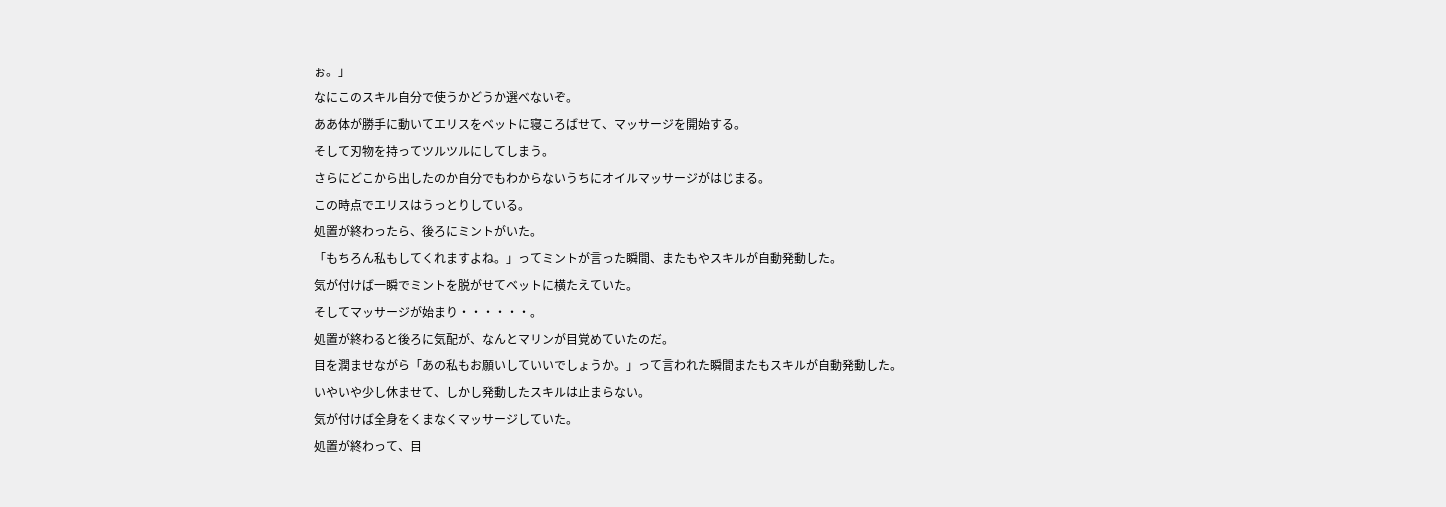ぉ。」
なにこのスキル自分で使うかどうか選べないぞ。
ああ体が勝手に動いてエリスをベットに寝ころばせて、マッサージを開始する。
そして刃物を持ってツルツルにしてしまう。
さらにどこから出したのか自分でもわからないうちにオイルマッサージがはじまる。
この時点でエリスはうっとりしている。
処置が終わったら、後ろにミントがいた。
「もちろん私もしてくれますよね。」ってミントが言った瞬間、またもやスキルが自動発動した。
気が付けば一瞬でミントを脱がせてベットに横たえていた。
そしてマッサージが始まり・・・・・・。
処置が終わると後ろに気配が、なんとマリンが目覚めていたのだ。
目を潤ませながら「あの私もお願いしていいでしょうか。」って言われた瞬間またもスキルが自動発動した。
いやいや少し休ませて、しかし発動したスキルは止まらない。
気が付けば全身をくまなくマッサージしていた。
処置が終わって、目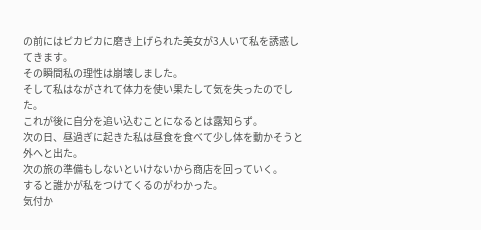の前にはピカピカに磨き上げられた美女が3人いて私を誘惑してきます。
その瞬間私の理性は崩壊しました。
そして私はながされて体力を使い果たして気を失ったのでした。
これが後に自分を追い込むことになるとは露知らず。
次の日、昼過ぎに起きた私は昼食を食べて少し体を動かそうと外へと出た。
次の旅の準備もしないといけないから商店を回っていく。
すると誰かが私をつけてくるのがわかった。
気付か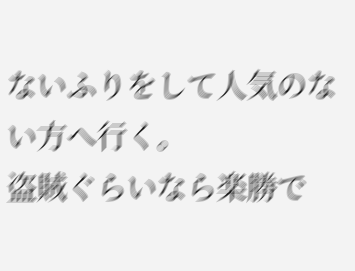ないふりをして人気のない方へ行く。
盗賊ぐらいなら楽勝で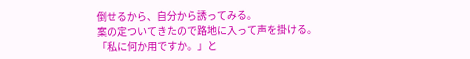倒せるから、自分から誘ってみる。
案の定ついてきたので路地に入って声を掛ける。
「私に何か用ですか。」と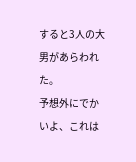すると3人の大男があらわれた。
予想外にでかいよ、これは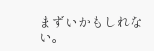まずいかもしれない。